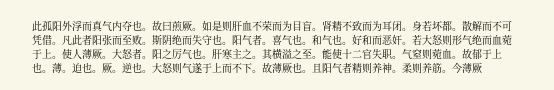此孤阳外浮而真气内夺也。故曰煎厥。如是则肝血不荣而为目盲。肾精不致而为耳闭。身若坏都。散解而不可凭借。凡此者阳张而至败。斯阴绝而失守也。阳气者。喜气也。和气也。好和而恶奸。若大怒则形气绝而血菀于上。使人薄厥。大怒者。阳之厉气也。肝寒主之。其横溢之至。能使十二官失职。气窒则菀血。故郁于上也。薄。迫也。厥。逆也。大怒则气遂于上而不下。故薄厥也。且阳气者精则养神。柔则养筋。今薄厥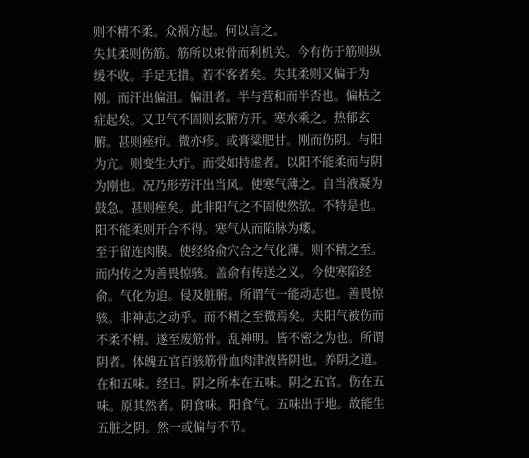则不精不柔。众祸方起。何以言之。
失其柔则伤筋。筋所以束骨而利机关。今有伤于筋则纵缓不收。手足无措。若不客者矣。失其柔则又偏于为刚。而汗出偏沮。偏沮者。半与营和而半否也。偏枯之症起矣。又卫气不固则玄腑方开。寒水乘之。热郁玄腑。甚则痤疖。微亦疹。或膏粱肥甘。刚而伤阴。与阳为亢。则变生大疔。而受如持虚者。以阳不能柔而与阴为刚也。况乃形劳汗出当风。使寒气薄之。自当液凝为鼓急。甚则痤矣。此非阳气之不固使然欤。不特是也。阳不能柔则开合不得。寒气从而陷脉为痿。
至于留连肉腠。使经络俞穴合之气化薄。则不精之至。而内传之为善畏惊骇。盖俞有传送之义。今使寒陷经俞。气化为迫。侵及脏腑。所谓气一能动志也。善畏惊骇。非神志之动乎。而不精之至微焉矣。夫阳气被伤而不柔不精。遂至废筋骨。乱神明。皆不密之为也。所谓阴者。体魄五官百骇筋骨血肉津液皆阴也。养阴之道。在和五味。经曰。阴之所本在五味。阴之五官。伤在五味。原其然者。阴食味。阳食气。五味出于地。故能生五脏之阴。然一或偏与不节。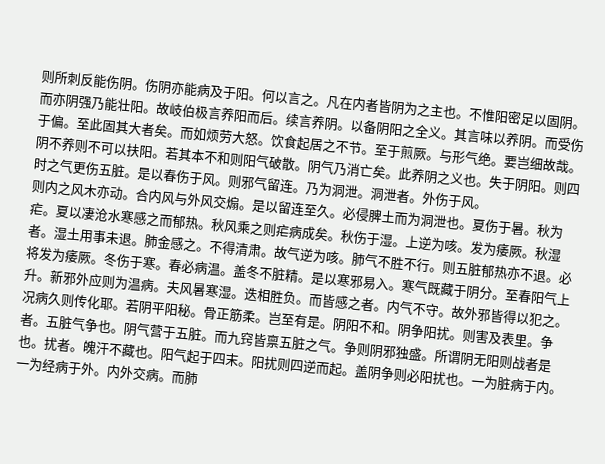则所刺反能伤阴。伤阴亦能病及于阳。何以言之。凡在内者皆阴为之主也。不惟阳密足以固阴。而亦阴强乃能壮阳。故岐伯极言养阳而后。续言养阴。以备阴阳之全义。其言味以养阴。而受伤于偏。至此固其大者矣。而如烦劳大怒。饮食起居之不节。至于煎厥。与形气绝。要岂细故哉。阴不养则不可以扶阳。若其本不和则阳气破散。阴气乃消亡矣。此养阴之义也。失于阴阳。则四时之气更伤五脏。是以春伤于风。则邪气留连。乃为洞泄。洞泄者。外伤于风。
则内之风木亦动。合内风与外风交煽。是以留连至久。必侵脾土而为洞泄也。夏伤于暑。秋为疟。夏以凄沧水寒感之而郁热。秋风乘之则疟病成矣。秋伤于湿。上逆为咳。发为痿厥。秋湿者。湿土用事未退。肺金感之。不得清肃。故气逆为咳。肺气不胜不行。则五脏郁热亦不退。必将发为痿厥。冬伤于寒。春必病温。盖冬不脏精。是以寒邪易入。寒气既藏于阴分。至春阳气上升。新邪外应则为温病。夫风暑寒湿。迭相胜负。而皆感之者。内气不守。故外邪皆得以犯之。
况病久则传化耶。若阴平阳秘。骨正筋柔。岂至有是。阴阳不和。阴争阳扰。则害及表里。争者。五脏气争也。阴气营于五脏。而九窍皆禀五脏之气。争则阴邪独盛。所谓阴无阳则战者是也。扰者。魄汗不藏也。阳气起于四末。阳扰则四逆而起。盖阴争则必阳扰也。一为脏病于内。一为经病于外。内外交病。而肺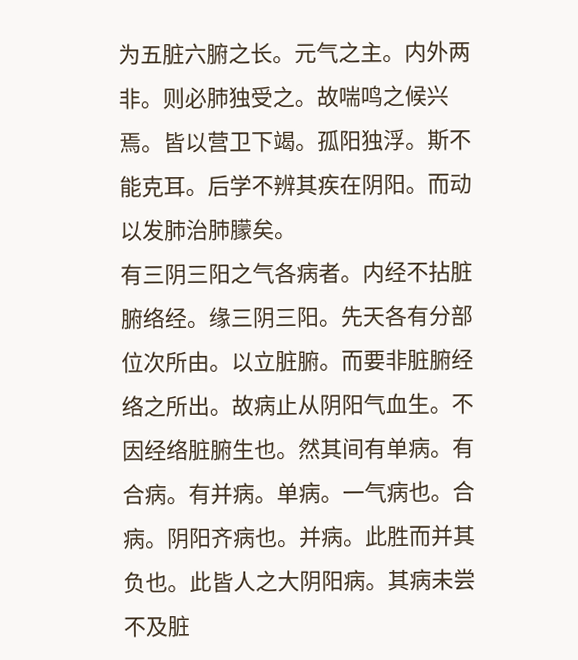为五脏六腑之长。元气之主。内外两非。则必肺独受之。故喘鸣之候兴焉。皆以营卫下竭。孤阳独浮。斯不能克耳。后学不辨其疾在阴阳。而动以发肺治肺朦矣。
有三阴三阳之气各病者。内经不拈脏腑络经。缘三阴三阳。先天各有分部位次所由。以立脏腑。而要非脏腑经络之所出。故病止从阴阳气血生。不因经络脏腑生也。然其间有单病。有合病。有并病。单病。一气病也。合病。阴阳齐病也。并病。此胜而并其负也。此皆人之大阴阳病。其病未尝不及脏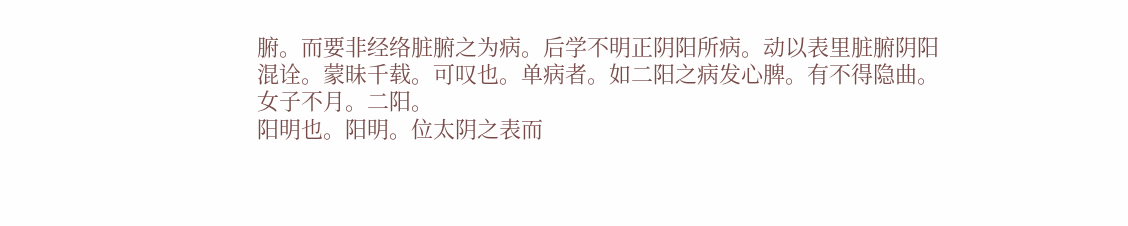腑。而要非经络脏腑之为病。后学不明正阴阳所病。动以表里脏腑阴阳混诠。蒙昧千载。可叹也。单病者。如二阳之病发心脾。有不得隐曲。女子不月。二阳。
阳明也。阳明。位太阴之表而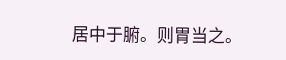居中于腑。则胃当之。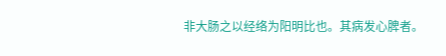非大肠之以经络为阳明比也。其病发心脾者。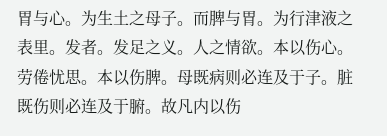胃与心。为生土之母子。而脾与胃。为行津液之表里。发者。发足之义。人之情欲。本以伤心。劳倦忧思。本以伤脾。母既病则必连及于子。脏既伤则必连及于腑。故凡内以伤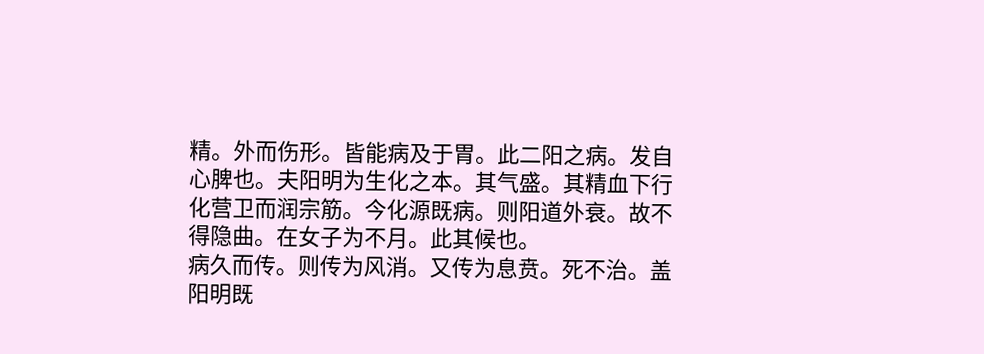精。外而伤形。皆能病及于胃。此二阳之病。发自心脾也。夫阳明为生化之本。其气盛。其精血下行化营卫而润宗筋。今化源既病。则阳道外衰。故不得隐曲。在女子为不月。此其候也。
病久而传。则传为风消。又传为息贲。死不治。盖阳明既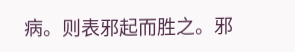病。则表邪起而胜之。邪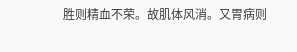胜则精血不荣。故肌体风消。又胃病则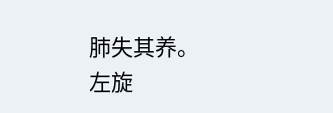肺失其养。
左旋